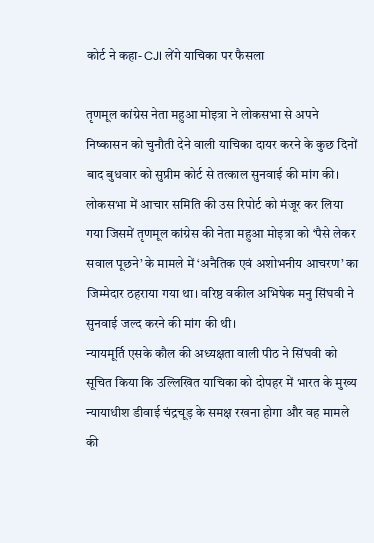कोर्ट ने कहा- CJI लेंगे याचिका पर फैसला

तृणमूल कांग्रेस नेता महुआ मोइत्रा ने लोकसभा से अपने निष्कासन को चुनौती देने वाली याचिका दायर करने के कुछ दिनों बाद बुधवार को सुप्रीम कोर्ट से तत्काल सुनवाई की मांग की। लोकसभा में आचार समिति की उस रिपोर्ट को मंजूर कर लिया गया जिसमें तृणमूल कांग्रेस की नेता महुआ मोइत्रा को ‘पैसे लेकर सवाल पूछने’ के मामले में ‘अनैतिक एवं अशोभनीय आचरण’ का जिम्मेदार ठहराया गया था। वरिष्ठ वकील अभिषेक मनु सिंघवी ने सुनवाई जल्द करने की मांग की थी।
न्यायमूर्ति एसके कौल की अध्यक्षता वाली पीठ ने सिंघवी को सूचित किया कि उल्लिखित याचिका को दोपहर में भारत के मुख्य न्यायाधीश डीवाई चंद्रचूड़ के समक्ष रखना होगा और वह मामले की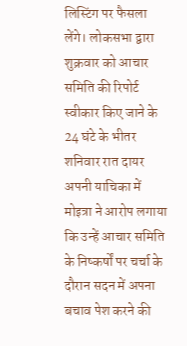लिस्टिंग पर फैसला लेंगे। लोकसभा द्वारा शुक्रवार को आचार समिति की रिपोर्ट स्वीकार किए जाने के 24 घंटे के भीतर शनिवार रात दायर अपनी याचिका में मोइत्रा ने आरोप लगाया कि उन्हें आचार समिति के निष्कर्षों पर चर्चा के दौरान सदन में अपना बचाव पेश करने की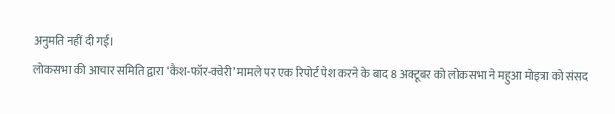अनुमति नहीं दी गई।
लोकसभा की आचार समिति द्वारा ‘कैश-फॉर-क्वेरी’ मामले पर एक रिपोर्ट पेश करने के बाद 8 अक्टूबर को लोकसभा ने महुआ मोइत्रा को संसद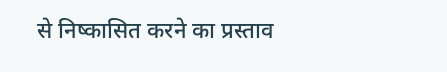से निष्कासित करने का प्रस्ताव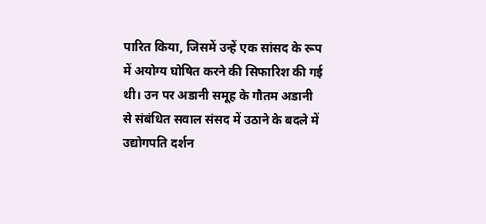पारित किया, जिसमें उन्हें एक सांसद के रूप में अयोग्य घोषित करने की सिफारिश की गई थी। उन पर अडानी समूह के गौतम अडानी से संबंधित सवाल संसद में उठाने के बदले में उद्योगपति दर्शन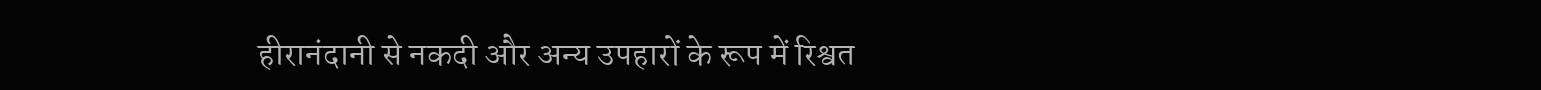हीरानंदानी से नकदी और अन्य उपहारों के रूप में रिश्वत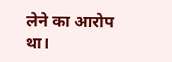लेने का आरोप था।